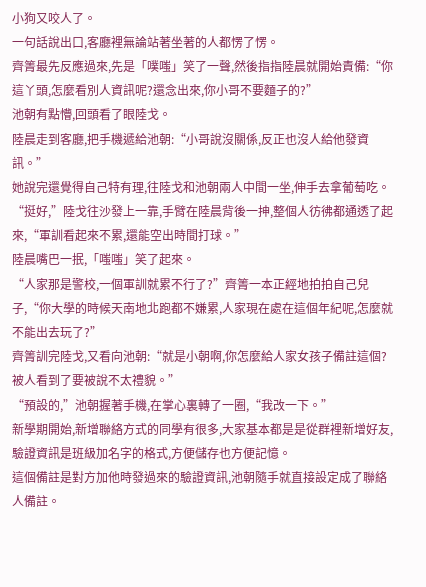小狗又咬人了。
一句話說出口,客廳裡無論站著坐著的人都愣了愣。
齊箐最先反應過來,先是「噗嗤」笑了一聲,然後指指陸晨就開始責備:“你這丫頭,怎麼看別人資訊呢?還念出來,你小哥不要麵子的?”
池朝有點懵,回頭看了眼陸戈。
陸晨走到客廳,把手機遞給池朝:“小哥說沒關係,反正也沒人給他發資訊。”
她說完還覺得自己特有理,往陸戈和池朝兩人中間一坐,伸手去拿葡萄吃。
“挺好,”陸戈往沙發上一靠,手臂在陸晨背後一抻,整個人彷彿都通透了起來,“軍訓看起來不累,還能空出時間打球。”
陸晨嘴巴一抿,「嗤嗤」笑了起來。
“人家那是警校,一個軍訓就累不行了?”齊箐一本正經地拍拍自己兒子,“你大學的時候天南地北跑都不嫌累,人家現在處在這個年紀呢,怎麼就不能出去玩了?”
齊箐訓完陸戈,又看向池朝:“就是小朝啊,你怎麼給人家女孩子備註這個?被人看到了要被說不太禮貌。”
“預設的,”池朝握著手機,在掌心裏轉了一圈,“我改一下。”
新學期開始,新增聯絡方式的同學有很多,大家基本都是是從群裡新增好友,驗證資訊是班級加名字的格式,方便儲存也方便記憶。
這個備註是對方加他時發過來的驗證資訊,池朝隨手就直接設定成了聯絡人備註。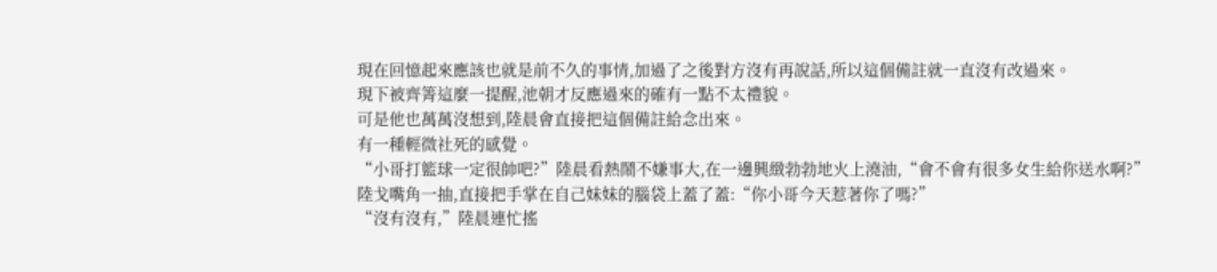現在回憶起來應該也就是前不久的事情,加過了之後對方沒有再說話,所以這個備註就一直沒有改過來。
現下被齊箐這麼一提醒,池朝才反應過來的確有一點不太禮貌。
可是他也萬萬沒想到,陸晨會直接把這個備註給念出來。
有一種輕微社死的感覺。
“小哥打籃球一定很帥吧?”陸晨看熱鬧不嫌事大,在一邊興緻勃勃地火上澆油,“會不會有很多女生給你送水啊?”
陸戈嘴角一抽,直接把手掌在自己妹妹的腦袋上蓋了蓋:“你小哥今天惹著你了嗎?”
“沒有沒有,”陸晨連忙搖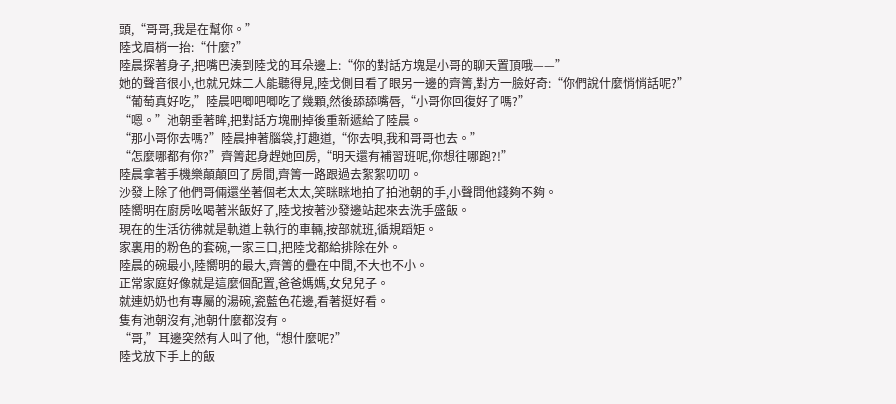頭,“哥哥,我是在幫你。”
陸戈眉梢一抬:“什麼?”
陸晨探著身子,把嘴巴湊到陸戈的耳朵邊上:“你的對話方塊是小哥的聊天置頂哦——”
她的聲音很小,也就兄妹二人能聽得見,陸戈側目看了眼另一邊的齊箐,對方一臉好奇:“你們說什麼悄悄話呢?”
“葡萄真好吃,”陸晨吧唧吧唧吃了幾顆,然後舔舔嘴唇,“小哥你回復好了嗎?”
“嗯。”池朝垂著眸,把對話方塊刪掉後重新遞給了陸晨。
“那小哥你去嗎?”陸晨抻著腦袋,打趣道,“你去唄,我和哥哥也去。”
“怎麼哪都有你?”齊箐起身趕她回房,“明天還有補習班呢,你想往哪跑?!”
陸晨拿著手機樂顛顛回了房間,齊箐一路跟過去絮絮叨叨。
沙發上除了他們哥倆還坐著個老太太,笑眯眯地拍了拍池朝的手,小聲問他錢夠不夠。
陸嚮明在廚房吆喝著米飯好了,陸戈按著沙發邊站起來去洗手盛飯。
現在的生活彷彿就是軌道上執行的車輛,按部就班,循規蹈矩。
家裏用的粉色的套碗,一家三口,把陸戈都給排除在外。
陸晨的碗最小,陸嚮明的最大,齊箐的疊在中間,不大也不小。
正常家庭好像就是這麼個配置,爸爸媽媽,女兒兒子。
就連奶奶也有專屬的湯碗,瓷藍色花邊,看著挺好看。
隻有池朝沒有,池朝什麼都沒有。
“哥,”耳邊突然有人叫了他,“想什麼呢?”
陸戈放下手上的飯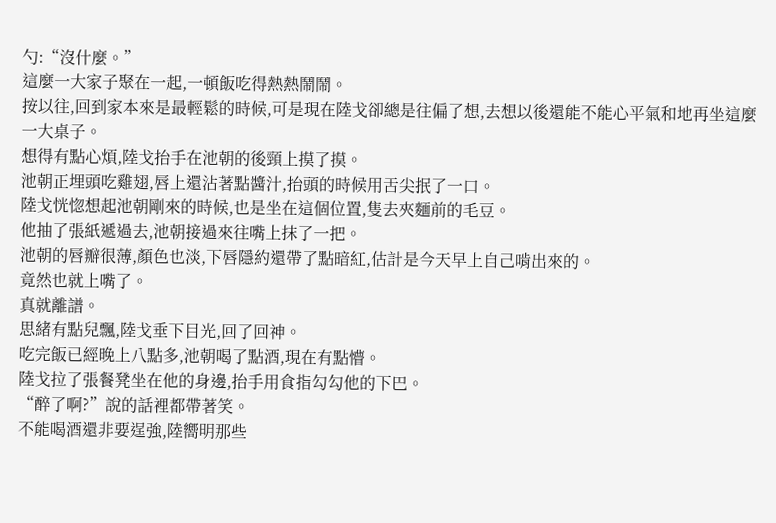勺:“沒什麼。”
這麼一大家子聚在一起,一頓飯吃得熱熱鬧鬧。
按以往,回到家本來是最輕鬆的時候,可是現在陸戈卻總是往偏了想,去想以後還能不能心平氣和地再坐這麼一大桌子。
想得有點心煩,陸戈抬手在池朝的後頸上摸了摸。
池朝正埋頭吃雞翅,唇上還沾著點醬汁,抬頭的時候用舌尖抿了一口。
陸戈恍惚想起池朝剛來的時候,也是坐在這個位置,隻去夾麵前的毛豆。
他抽了張紙遞過去,池朝接過來往嘴上抹了一把。
池朝的唇瓣很薄,顏色也淡,下唇隱約還帶了點暗紅,估計是今天早上自己啃出來的。
竟然也就上嘴了。
真就離譜。
思緒有點兒飄,陸戈垂下目光,回了回神。
吃完飯已經晚上八點多,池朝喝了點酒,現在有點懵。
陸戈拉了張餐凳坐在他的身邊,抬手用食指勾勾他的下巴。
“醉了啊?”說的話裡都帶著笑。
不能喝酒還非要逞強,陸嚮明那些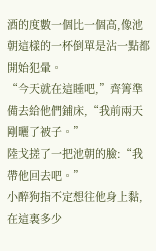酒的度數一個比一個高,像池朝這樣的一杯倒單是沾一點都開始犯暈。
“今天就在這睡吧,”齊箐準備去給他們鋪床,“我前兩天剛曬了被子。”
陸戈搓了一把池朝的臉:“我帶他回去吧。”
小醉狗指不定想往他身上黏,在這裏多少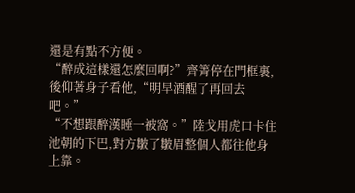還是有點不方便。
“醉成這樣還怎麼回啊?”齊箐停在門框裏,後仰著身子看他,“明早酒醒了再回去吧。”
“不想跟醉漢睡一被窩。”陸戈用虎口卡住池朝的下巴,對方皺了皺眉整個人都往他身上靠。